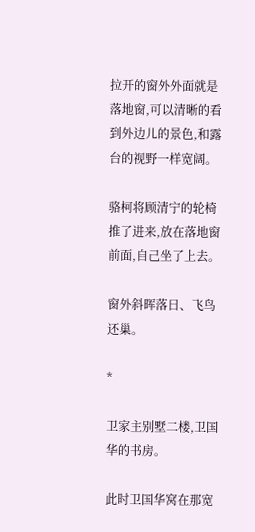拉开的窗外外面就是落地窗,可以清晰的看到外边儿的景色,和露台的视野一样宽阔。

骆柯将顾清宁的轮椅推了进来,放在落地窗前面,自己坐了上去。

窗外斜晖落日、飞鸟还巢。

*

卫家主别墅二楼,卫国华的书房。

此时卫国华窝在那宽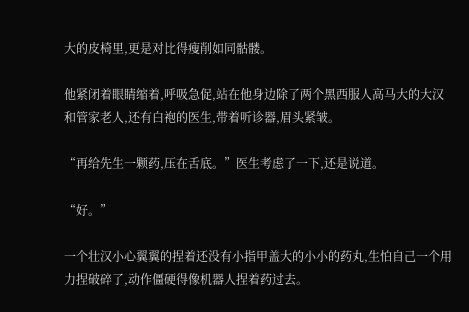大的皮椅里,更是对比得瘦削如同骷髅。

他紧闭着眼睛缩着,呼吸急促,站在他身边除了两个黑西服人高马大的大汉和管家老人,还有白袍的医生,带着听诊器,眉头紧皱。

“再给先生一颗药,压在舌底。”医生考虑了一下,还是说道。

“好。”

一个壮汉小心翼翼的捏着还没有小指甲盖大的小小的药丸,生怕自己一个用力捏破碎了,动作僵硬得像机器人捏着药过去。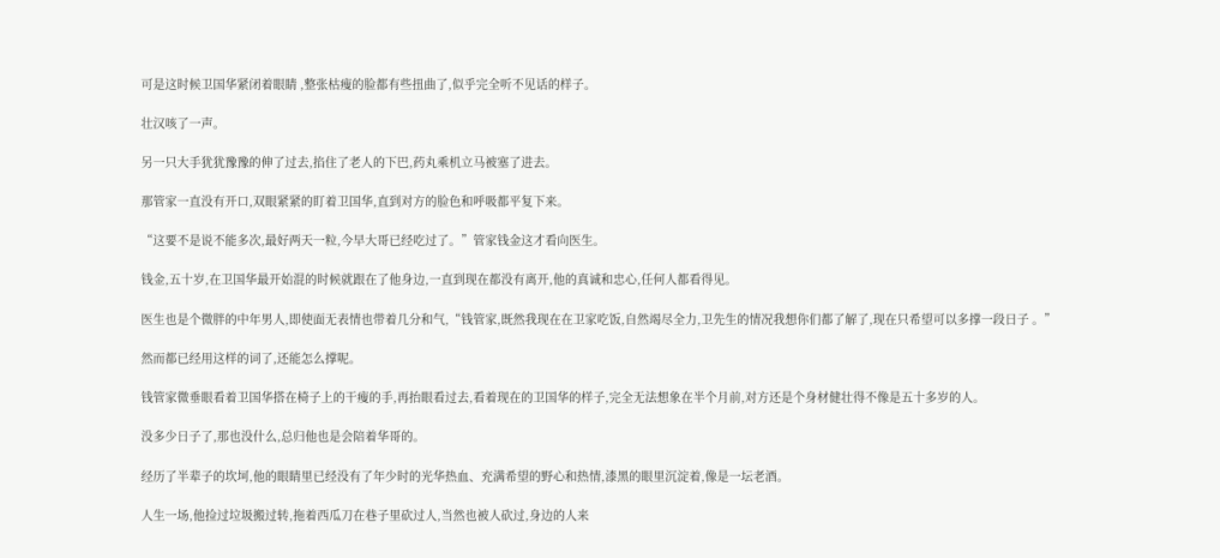可是这时候卫国华紧闭着眼睛 ,整张枯瘦的脸都有些扭曲了,似乎完全听不见话的样子。

壮汉咳了一声。

另一只大手犹犹豫豫的伸了过去,掐住了老人的下巴,药丸乘机立马被塞了进去。

那管家一直没有开口,双眼紧紧的盯着卫国华,直到对方的脸色和呼吸都平复下来。

“这要不是说不能多次,最好两天一粒,今早大哥已经吃过了。”管家钱金这才看向医生。

钱金,五十岁,在卫国华最开始混的时候就跟在了他身边,一直到现在都没有离开,他的真诚和忠心,任何人都看得见。

医生也是个微胖的中年男人,即使面无表情也带着几分和气,“钱管家,既然我现在在卫家吃饭,自然竭尽全力,卫先生的情况我想你们都了解了,现在只希望可以多撑一段日子 。”

然而都已经用这样的词了,还能怎么撑呢。

钱管家微垂眼看着卫国华搭在椅子上的干瘦的手,再抬眼看过去,看着现在的卫国华的样子,完全无法想象在半个月前,对方还是个身材健壮得不像是五十多岁的人。

没多少日子了,那也没什么,总归他也是会陪着华哥的。

经历了半辈子的坎坷,他的眼睛里已经没有了年少时的光华热血、充满希望的野心和热情,漆黑的眼里沉淀着,像是一坛老酒。

人生一场,他捡过垃圾搬过转,拖着西瓜刀在巷子里砍过人,当然也被人砍过,身边的人来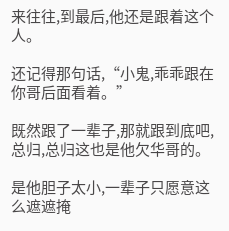来往往,到最后,他还是跟着这个人。

还记得那句话,“小鬼,乖乖跟在你哥后面看着。”

既然跟了一辈子,那就跟到底吧,总归,总归这也是他欠华哥的。

是他胆子太小,一辈子只愿意这么遮遮掩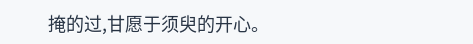掩的过,甘愿于须臾的开心。